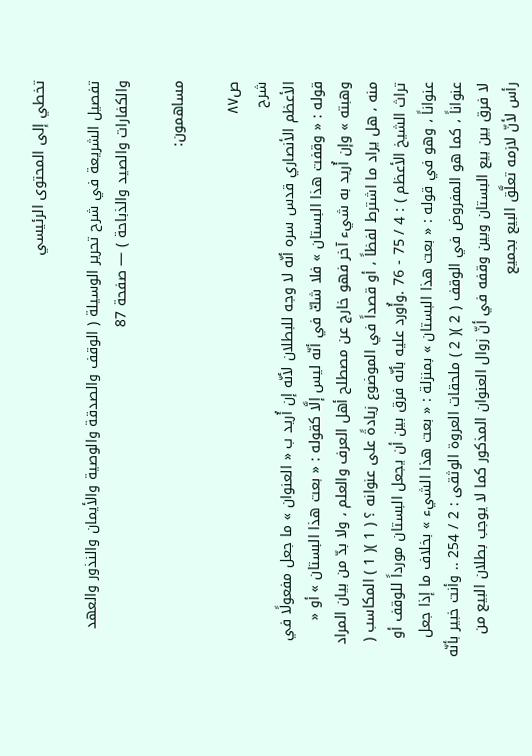تخطي إلى المحتوى الرئيسي

تفصيل الشريعة في شرح تحرير الوسيلة ( الوقف والصدقة والوصية والأيمان والنذور والعهد والكفارات والصيد والذباحة ) — صفحة 87

مساهمون:

ص٨٧
شرح
الأعظم الأنصاري قدس سره أنّه لا وجه للبطلان لأنّه إن أُريد ب « العنوان » ما جعل مفعولًا في قوله : « وقفت هذا البستان » فلا شكّ في أنّه ليس إلَّا كقوله : « بعت هذا البستان » أو « وهبته » وإن أُريد به شيء آخر فهو خارج عن مصطلح أهل العرف والعلم ، ولا بدّ من بيان المراد منه ، هل يراد ما اشترط لفظاً ، أو قصداً في الموضوع زيادةً على عنوانه ؟ ( 1 )( 1 ) المكاسب ( تراث الشيخ الأعظم ) : 4 / 75 - 76 .وأُورد عليه بأنّه فرق بين أن يجعل البستان مورداً للوقف أو عنواناً ، وهو في قوله : « بعت هذا البستان » بمنزلة : « بعت هذا الشيء » بخلاف ما إذا جعل عنواناً ، كما هو المفروض في الوقف ( 2 )( 2 ) ملحقات العروة الوثقى : 2 / 254 .. وأنت خبير بأنّه لا فرق بين بيع البستان وبين وقفه في أنّ زوال العنوان المذكور كما لا يوجب بطلان البيع من رأس لأنّ لازمه تعلَّق البيع بجميع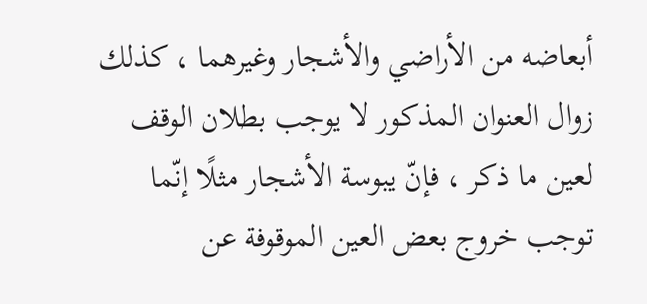أبعاضه من الأراضي والأشجار وغيرهما ، كذلك زوال العنوان المذكور لا يوجب بطلان الوقف لعين ما ذكر ، فإنّ يبوسة الأشجار مثلًا إنّما توجب خروج بعض العين الموقوفة عن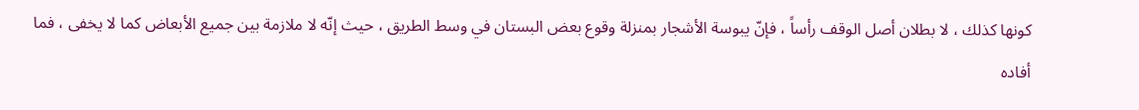كونها كذلك ، لا بطلان أصل الوقف رأساً ، فإنّ يبوسة الأشجار بمنزلة وقوع بعض البستان في وسط الطريق ، حيث إنّه لا ملازمة بين جميع الأبعاض كما لا يخفى ، فما أفاده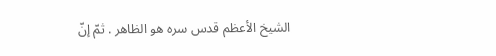الشيخ الأعظم قدس سره هو الظاهر . ثمّ إنّ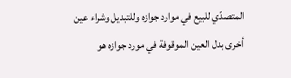المتصدّي للبيع في موارد جوازه وللتبديل وشراء عين أخرى بدل العين الموقوفة في مورد جوازه هو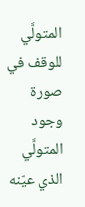المتولَّي للوقف في صورة وجود المتولَّي الذي عيّنه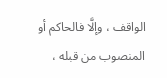الواقف ، وإلَّا فالحاكم أو المنصوب من قبله ،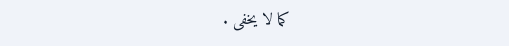كما لا يخفى .